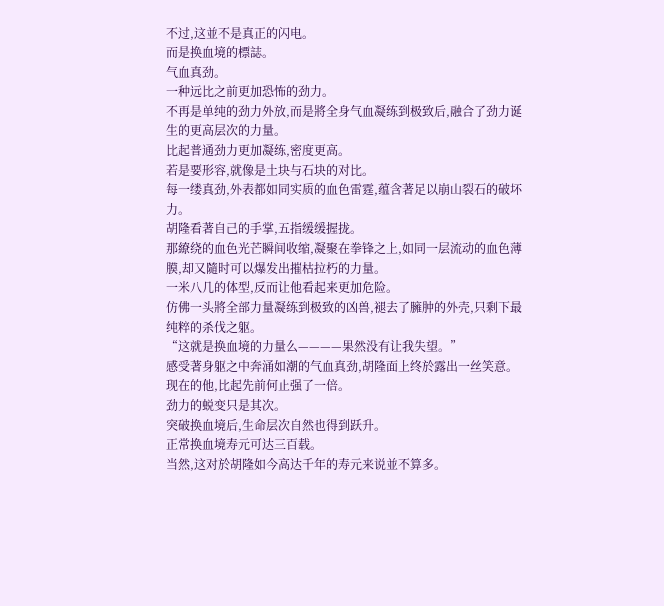不过,这並不是真正的闪电。
而是换血境的標誌。
气血真劲。
一种远比之前更加恐怖的劲力。
不再是单纯的劲力外放,而是將全身气血凝练到极致后,融合了劲力诞生的更高层次的力量。
比起普通劲力更加凝练,密度更高。
若是要形容,就像是土块与石块的对比。
每一缕真劲,外表都如同实质的血色雷霆,蕴含著足以崩山裂石的破坏力。
胡隆看著自己的手掌,五指缓缓握拢。
那繚绕的血色光芒瞬间收缩,凝聚在拳锋之上,如同一层流动的血色薄膜,却又隨时可以爆发出摧枯拉朽的力量。
一米八几的体型,反而让他看起来更加危险。
仿佛一头將全部力量凝练到极致的凶兽,褪去了臃肿的外壳,只剩下最纯粹的杀伐之躯。
“这就是换血境的力量么————果然没有让我失望。”
感受著身躯之中奔涌如潮的气血真劲,胡隆面上终於露出一丝笑意。
现在的他,比起先前何止强了一倍。
劲力的蜕变只是其次。
突破换血境后,生命层次自然也得到跃升。
正常换血境寿元可达三百载。
当然,这对於胡隆如今高达千年的寿元来说並不算多。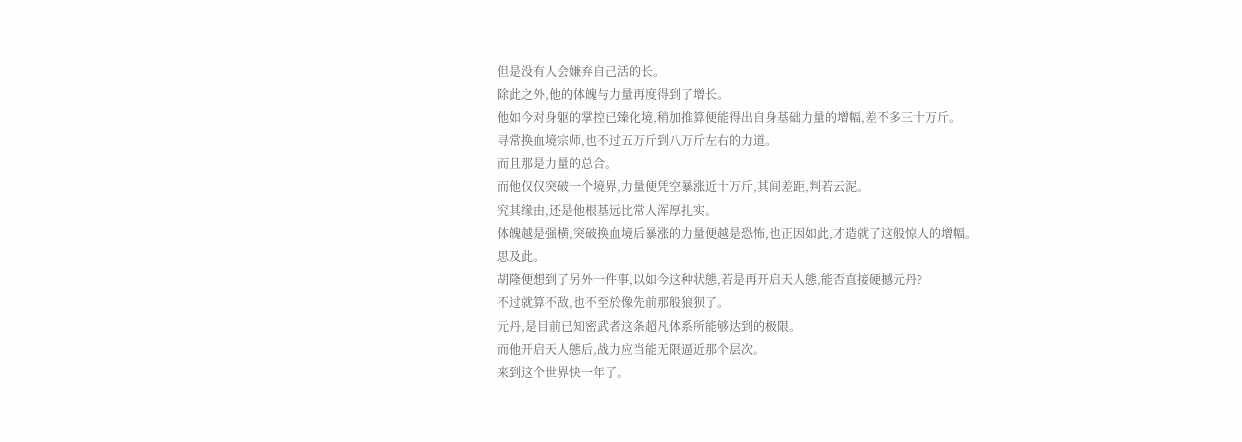但是没有人会嫌弃自己活的长。
除此之外,他的体魄与力量再度得到了增长。
他如今对身躯的掌控已臻化境,稍加推算便能得出自身基础力量的增幅,差不多三十万斤。
寻常换血境宗师,也不过五万斤到八万斤左右的力道。
而且那是力量的总合。
而他仅仅突破一个境界,力量便凭空暴涨近十万斤,其间差距,判若云泥。
究其缘由,还是他根基远比常人浑厚扎实。
体魄越是强横,突破换血境后暴涨的力量便越是恐怖,也正因如此,才造就了这般惊人的增幅。
思及此。
胡隆便想到了另外一件事,以如今这种状態,若是再开启天人態,能否直接硬撼元丹?
不过就算不敌,也不至於像先前那般狼狈了。
元丹,是目前已知密武者这条超凡体系所能够达到的极限。
而他开启天人態后,战力应当能无限逼近那个层次。
来到这个世界快一年了。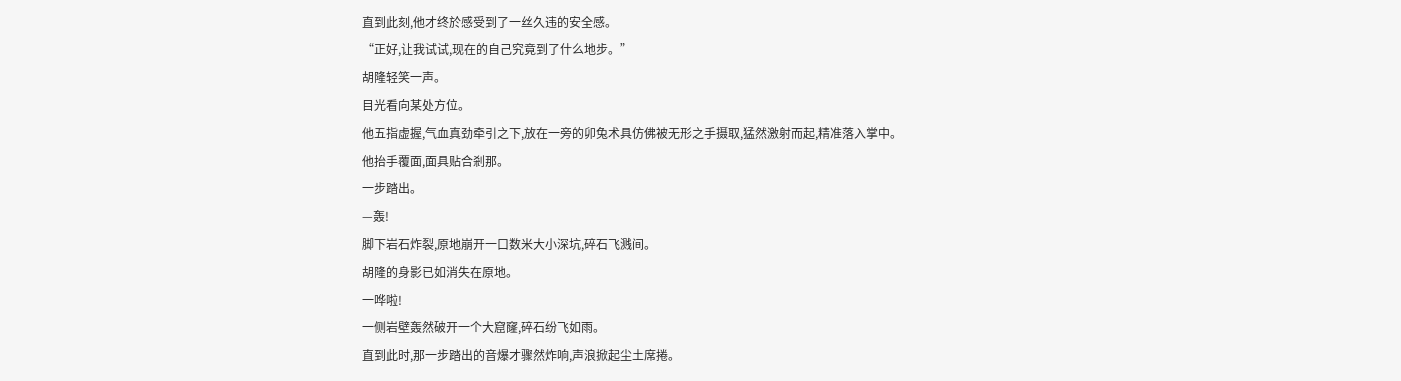直到此刻,他才终於感受到了一丝久违的安全感。
“正好,让我试试,现在的自己究竟到了什么地步。”
胡隆轻笑一声。
目光看向某处方位。
他五指虚握,气血真劲牵引之下,放在一旁的卯兔术具仿佛被无形之手摄取,猛然激射而起,精准落入掌中。
他抬手覆面,面具贴合剎那。
一步踏出。
—轰!
脚下岩石炸裂,原地崩开一口数米大小深坑,碎石飞溅间。
胡隆的身影已如消失在原地。
一哗啦!
一侧岩壁轰然破开一个大窟窿,碎石纷飞如雨。
直到此时,那一步踏出的音爆才骤然炸响,声浪掀起尘土席捲。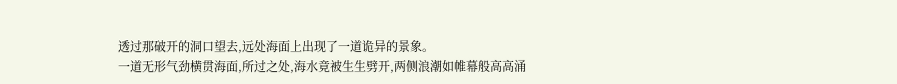透过那破开的洞口望去,远处海面上出现了一道诡异的景象。
一道无形气劲横贯海面,所过之处,海水竟被生生劈开,两侧浪潮如帷幕般高高涌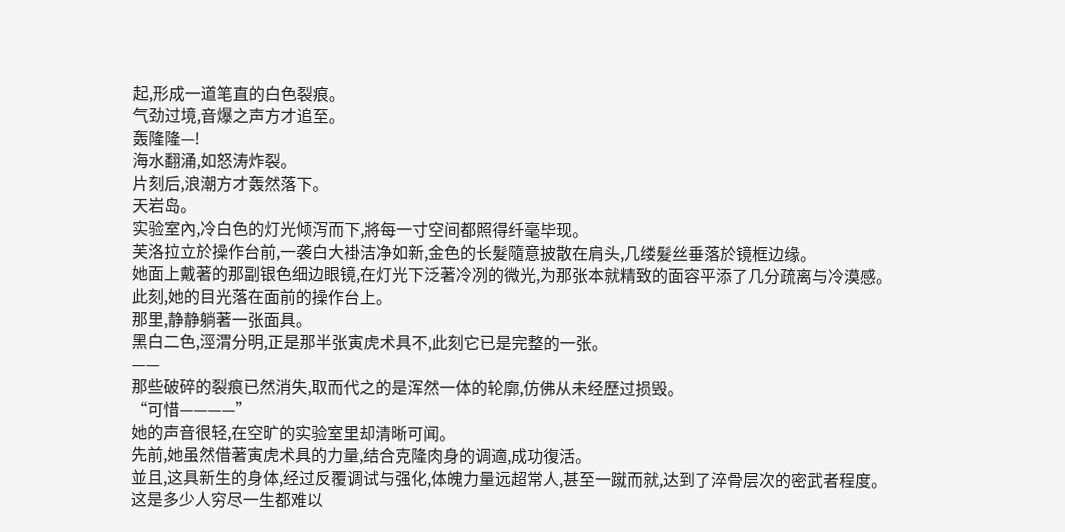起,形成一道笔直的白色裂痕。
气劲过境,音爆之声方才追至。
轰隆隆—!
海水翻涌,如怒涛炸裂。
片刻后,浪潮方才轰然落下。
天岩岛。
实验室內,冷白色的灯光倾泻而下,將每一寸空间都照得纤毫毕现。
芙洛拉立於操作台前,一袭白大褂洁净如新,金色的长髮隨意披散在肩头,几缕髮丝垂落於镜框边缘。
她面上戴著的那副银色细边眼镜,在灯光下泛著冷冽的微光,为那张本就精致的面容平添了几分疏离与冷漠感。
此刻,她的目光落在面前的操作台上。
那里,静静躺著一张面具。
黑白二色,涇渭分明,正是那半张寅虎术具不,此刻它已是完整的一张。
——
那些破碎的裂痕已然消失,取而代之的是浑然一体的轮廓,仿佛从未经歷过损毁。
“可惜————”
她的声音很轻,在空旷的实验室里却清晰可闻。
先前,她虽然借著寅虎术具的力量,结合克隆肉身的调適,成功復活。
並且,这具新生的身体,经过反覆调试与强化,体魄力量远超常人,甚至一蹴而就,达到了淬骨层次的密武者程度。
这是多少人穷尽一生都难以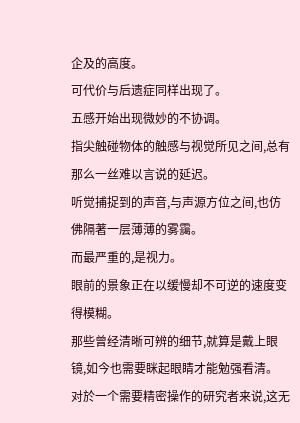企及的高度。
可代价与后遗症同样出现了。
五感开始出现微妙的不协调。
指尖触碰物体的触感与视觉所见之间,总有那么一丝难以言说的延迟。
听觉捕捉到的声音,与声源方位之间,也仿佛隔著一层薄薄的雾靄。
而最严重的,是视力。
眼前的景象正在以缓慢却不可逆的速度变得模糊。
那些曾经清晰可辨的细节,就算是戴上眼镜,如今也需要眯起眼睛才能勉强看清。
对於一个需要精密操作的研究者来说,这无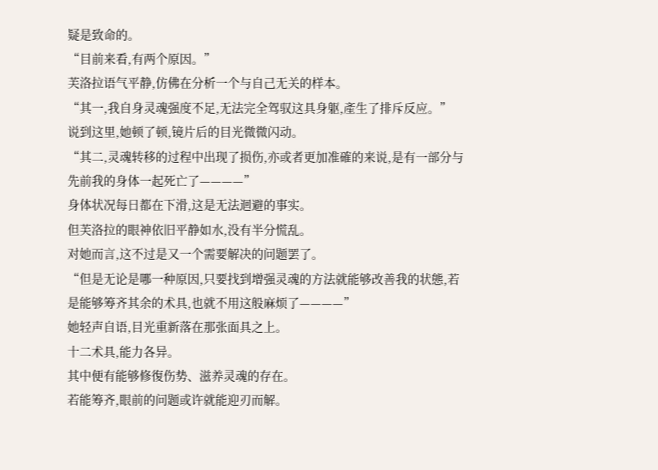疑是致命的。
“目前来看,有两个原因。”
芙洛拉语气平静,仿佛在分析一个与自己无关的样本。
“其一,我自身灵魂强度不足,无法完全驾驭这具身躯,產生了排斥反应。”
说到这里,她顿了顿,镜片后的目光微微闪动。
“其二,灵魂转移的过程中出现了损伤,亦或者更加准確的来说,是有一部分与先前我的身体一起死亡了————”
身体状况每日都在下滑,这是无法迴避的事实。
但芙洛拉的眼神依旧平静如水,没有半分慌乱。
对她而言,这不过是又一个需要解决的问题罢了。
“但是无论是哪一种原因,只要找到增强灵魂的方法就能够改善我的状態,若是能够筹齐其余的术具,也就不用这般麻烦了————”
她轻声自语,目光重新落在那张面具之上。
十二术具,能力各异。
其中便有能够修復伤势、滋养灵魂的存在。
若能筹齐,眼前的问题或许就能迎刃而解。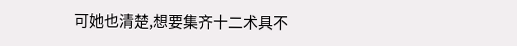可她也清楚,想要集齐十二术具不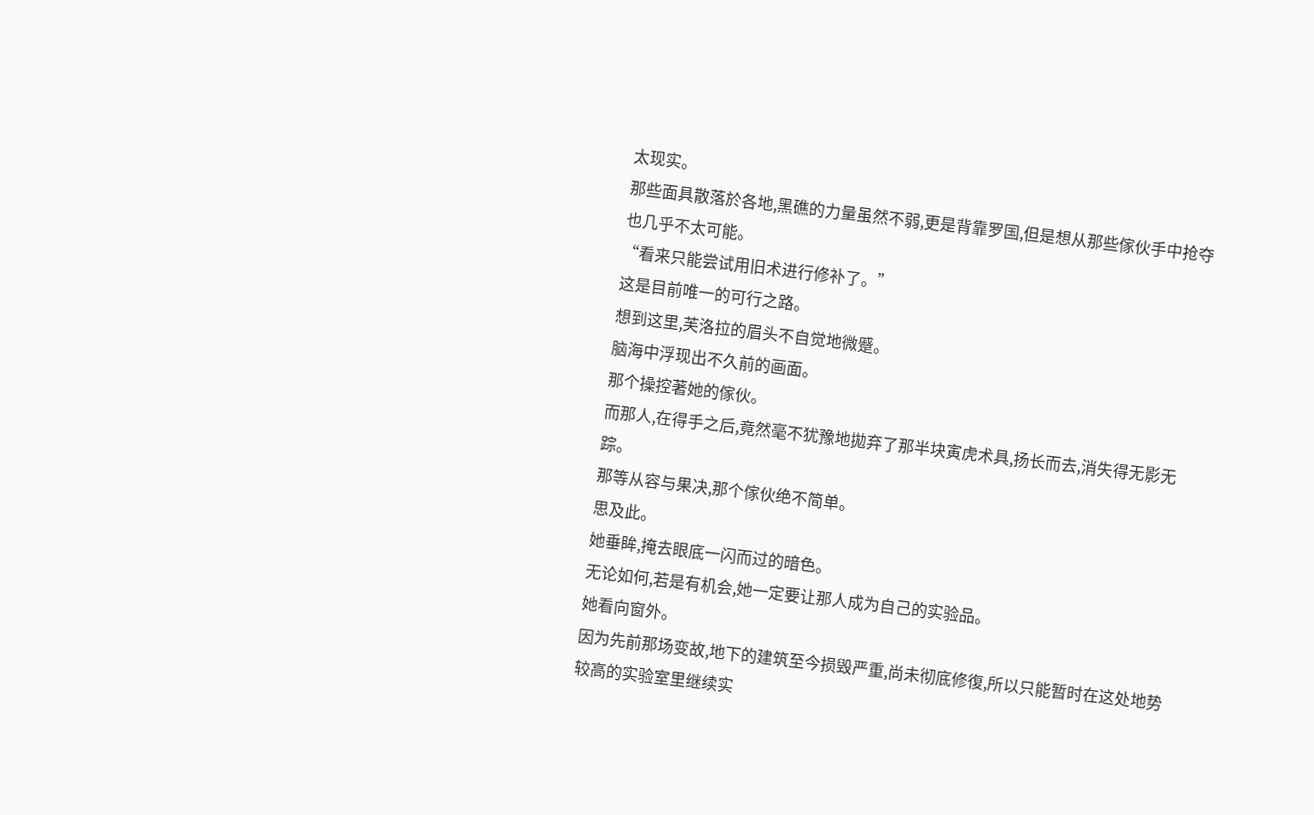太现实。
那些面具散落於各地,黑礁的力量虽然不弱,更是背靠罗国,但是想从那些傢伙手中抢夺也几乎不太可能。
“看来只能尝试用旧术进行修补了。”
这是目前唯一的可行之路。
想到这里,芙洛拉的眉头不自觉地微蹙。
脑海中浮现出不久前的画面。
那个操控著她的傢伙。
而那人,在得手之后,竟然毫不犹豫地拋弃了那半块寅虎术具,扬长而去,消失得无影无踪。
那等从容与果决,那个傢伙绝不简单。
思及此。
她垂眸,掩去眼底一闪而过的暗色。
无论如何,若是有机会,她一定要让那人成为自己的实验品。
她看向窗外。
因为先前那场变故,地下的建筑至今损毁严重,尚未彻底修復,所以只能暂时在这处地势较高的实验室里继续实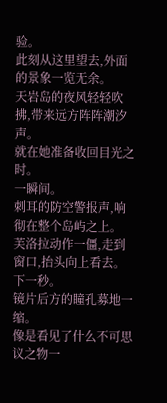验。
此刻从这里望去,外面的景象一览无余。
天岩岛的夜风轻轻吹拂,带来远方阵阵潮汐声。
就在她准备收回目光之时。
一瞬间。
刺耳的防空警报声,响彻在整个岛屿之上。
芙洛拉动作一僵,走到窗口,抬头向上看去。
下一秒。
镜片后方的瞳孔募地一缩。
像是看见了什么不可思议之物一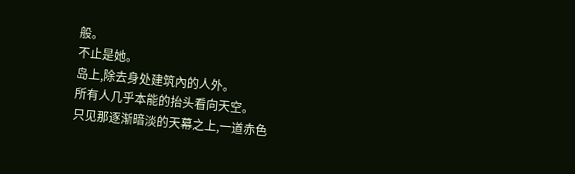般。
不止是她。
岛上,除去身处建筑內的人外。
所有人几乎本能的抬头看向天空。
只见那逐渐暗淡的天幕之上,一道赤色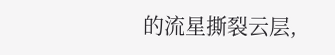的流星撕裂云层,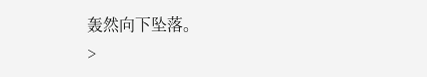轰然向下坠落。
>